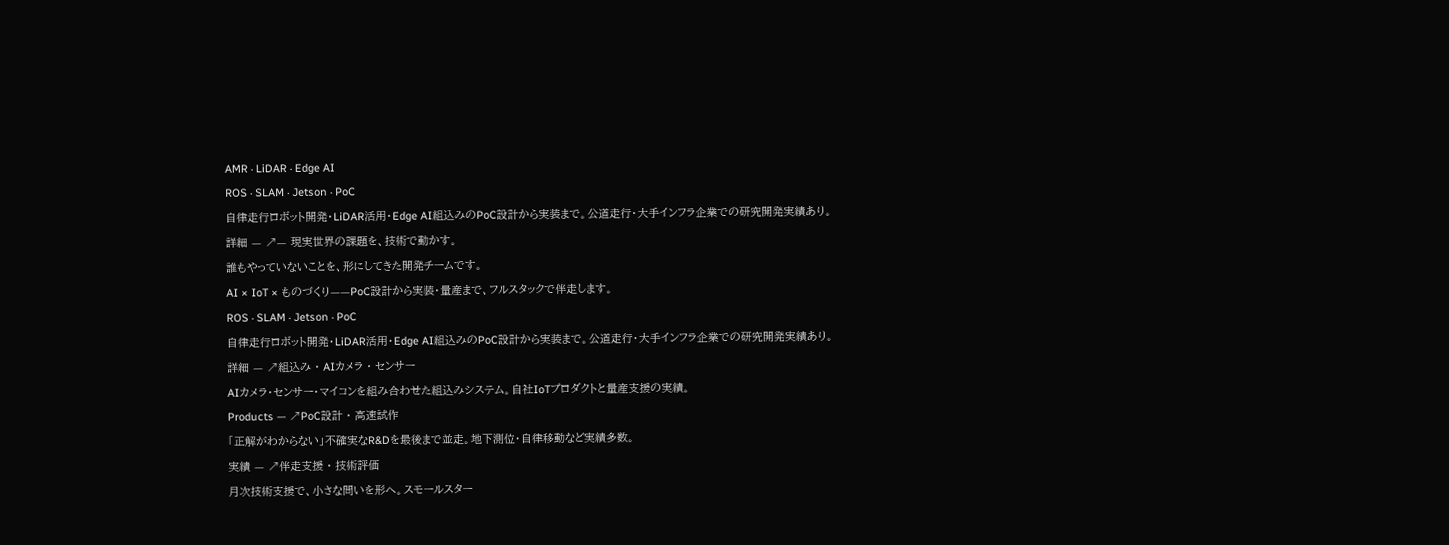AMR · LiDAR · Edge AI
ROS · SLAM · Jetson · PoC
自律走行ロボット開発・LiDAR活用・Edge AI組込みのPoC設計から実装まで。公道走行・大手インフラ企業での研究開発実績あり。
詳細 — ↗— 現実世界の課題を、技術で動かす。
誰もやっていないことを、形にしてきた開発チームです。
AI × IoT × ものづくり——PoC設計から実装・量産まで、フルスタックで伴走します。
ROS · SLAM · Jetson · PoC
自律走行ロボット開発・LiDAR活用・Edge AI組込みのPoC設計から実装まで。公道走行・大手インフラ企業での研究開発実績あり。
詳細 — ↗組込み · AIカメラ · センサー
AIカメラ・センサー・マイコンを組み合わせた組込みシステム。自社IoTプロダクトと量産支援の実績。
Products — ↗PoC設計 · 高速試作
「正解がわからない」不確実なR&Dを最後まで並走。地下測位・自律移動など実績多数。
実績 — ↗伴走支援 · 技術評価
月次技術支援で、小さな問いを形へ。スモールスター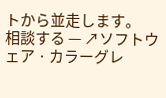トから並走します。
相談する — ↗ソフトウェア · カラーグレ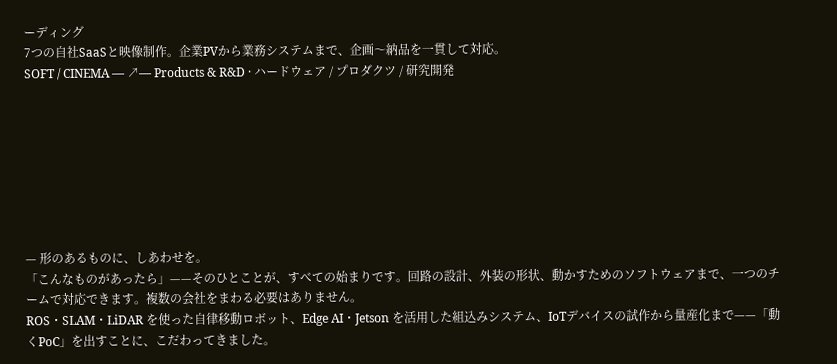ーディング
7つの自社SaaSと映像制作。企業PVから業務システムまで、企画〜納品を一貫して対応。
SOFT / CINEMA — ↗— Products & R&D · ハードウェア / プロダクツ / 研究開発








— 形のあるものに、しあわせを。
「こんなものがあったら」——そのひとことが、すべての始まりです。回路の設計、外装の形状、動かすためのソフトウェアまで、一つのチームで対応できます。複数の会社をまわる必要はありません。
ROS・SLAM・LiDAR を使った自律移動ロボット、Edge AI・Jetson を活用した組込みシステム、IoTデバイスの試作から量産化まで——「動くPoC」を出すことに、こだわってきました。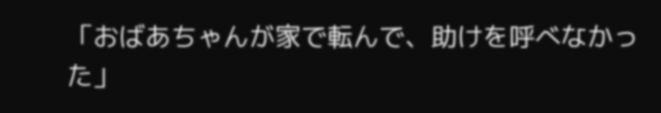「おばあちゃんが家で転んで、助けを呼べなかった」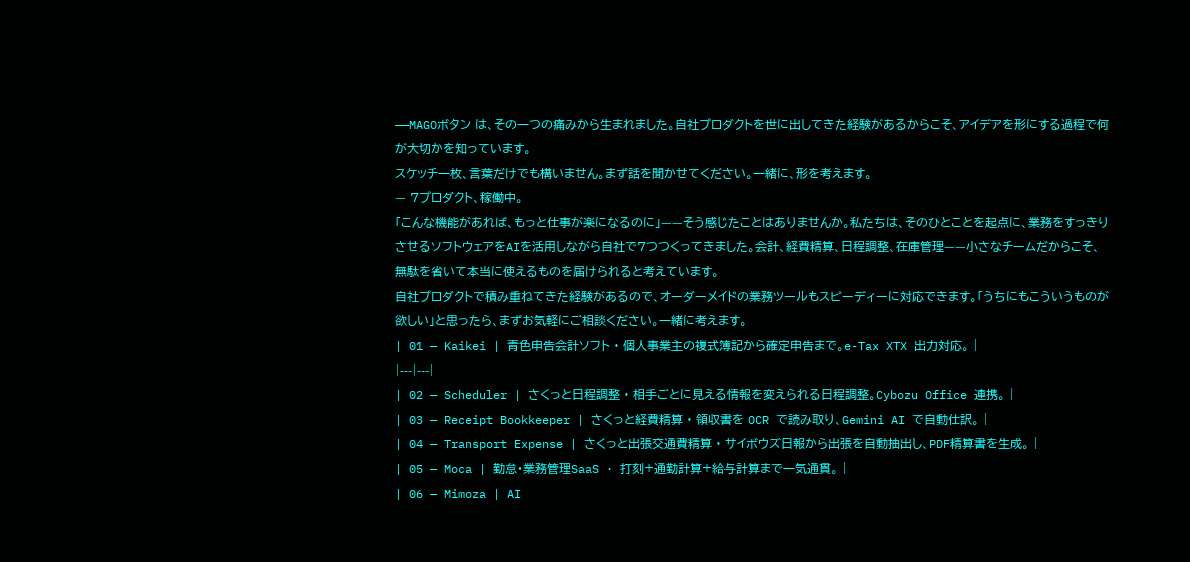——MAGOボタン は、その一つの痛みから生まれました。自社プロダクトを世に出してきた経験があるからこそ、アイデアを形にする過程で何が大切かを知っています。
スケッチ一枚、言葉だけでも構いません。まず話を聞かせてください。一緒に、形を考えます。
— 7プロダクト、稼働中。
「こんな機能があれば、もっと仕事が楽になるのに」——そう感じたことはありませんか。私たちは、そのひとことを起点に、業務をすっきりさせるソフトウェアをAIを活用しながら自社で7つつくってきました。会計、経費精算、日程調整、在庫管理——小さなチームだからこそ、無駄を省いて本当に使えるものを届けられると考えています。
自社プロダクトで積み重ねてきた経験があるので、オーダーメイドの業務ツールもスピーディーに対応できます。「うちにもこういうものが欲しい」と思ったら、まずお気軽にご相談ください。一緒に考えます。
| 01 — Kaikei | 青色申告会計ソフト · 個人事業主の複式簿記から確定申告まで。e-Tax XTX 出力対応。 |
|---|---|
| 02 — Scheduler | さくっと日程調整 · 相手ごとに見える情報を変えられる日程調整。Cybozu Office 連携。 |
| 03 — Receipt Bookkeeper | さくっと経費精算 · 領収書を OCR で読み取り、Gemini AI で自動仕訳。 |
| 04 — Transport Expense | さくっと出張交通費精算 · サイボウズ日報から出張を自動抽出し、PDF精算書を生成。 |
| 05 — Moca | 勤怠・業務管理SaaS · 打刻+通勤計算+給与計算まで一気通貫。 |
| 06 — Mimoza | AI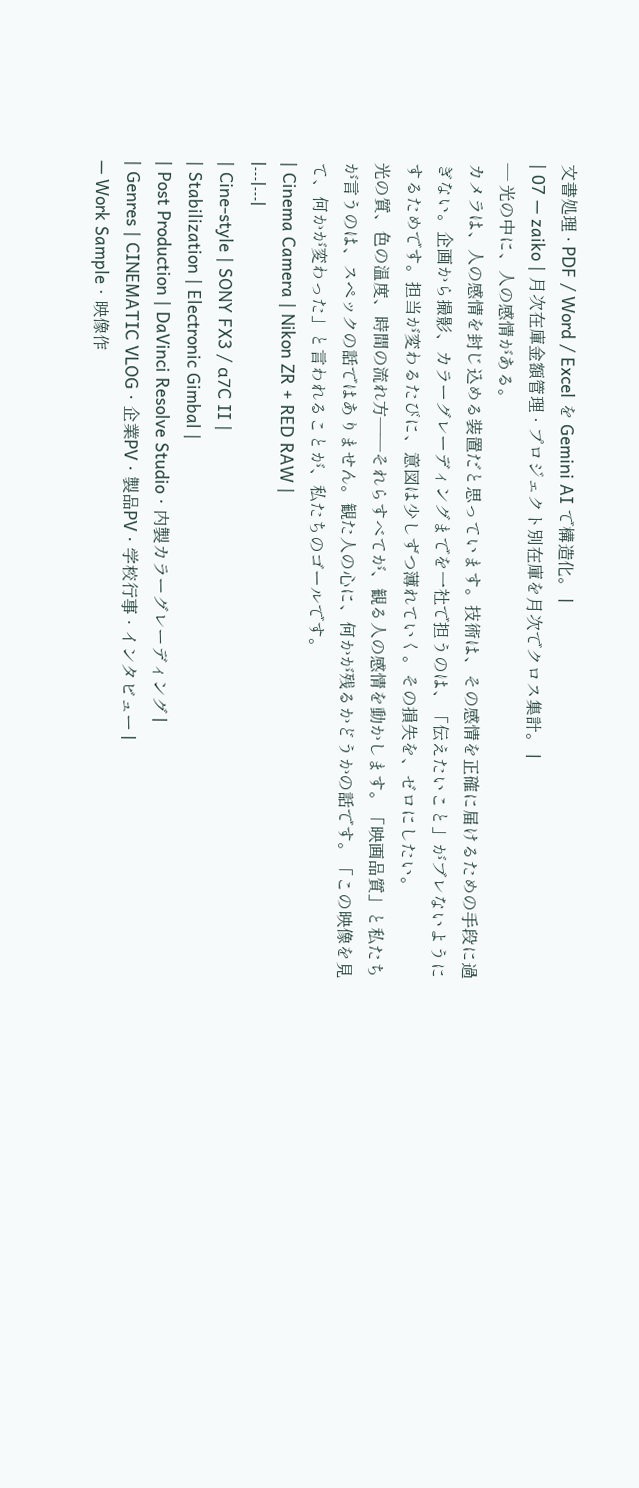文書処理 · PDF / Word / Excel を Gemini AI で構造化。 |
| 07 — zaiko | 月次在庫金額管理 · プロジェクト別在庫を月次でクロス集計。 |
— 光の中に、人の感情がある。
カメラは、人の感情を封じ込める装置だと思っています。技術は、その感情を正確に届けるための手段に過ぎない。企画から撮影、カラーグレーディングまでを一社で担うのは、「伝えたいこと」がブレないようにするためです。担当が変わるたびに、意図は少しずつ薄れていく。その損失を、ゼロにしたい。
光の質、色の温度、時間の流れ方——それらすべてが、観る人の感情を動かします。「映画品質」と私たちが言うのは、スペックの話ではありません。観た人の心に、何かが残るかどうかの話です。「この映像を見て、何かが変わった」と言われることが、私たちのゴールです。
| Cinema Camera | Nikon ZR + RED RAW |
|---|---|
| Cine-style | SONY FX3 / α7C II |
| Stabilization | Electronic Gimbal |
| Post Production | DaVinci Resolve Studio · 内製カラーグレーディング |
| Genres | CINEMATIC VLOG · 企業PV · 製品PV · 学校行事 · インタビュー |
— Work Sample · 映像作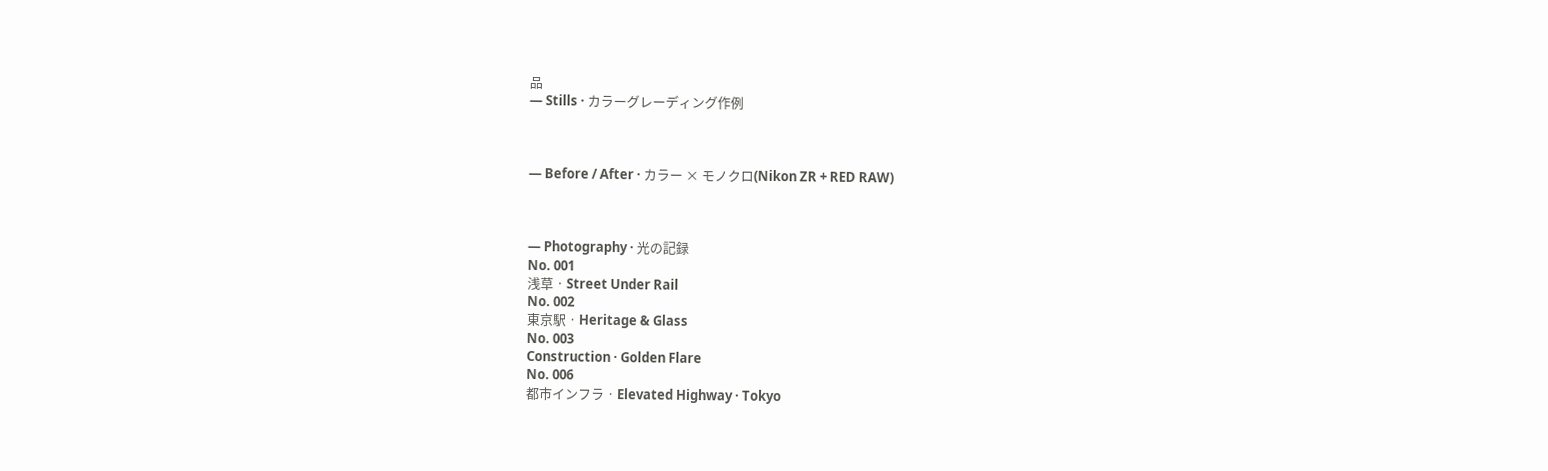品
— Stills · カラーグレーディング作例



— Before / After · カラー × モノクロ(Nikon ZR + RED RAW)



— Photography · 光の記録
No. 001
浅草 · Street Under Rail
No. 002
東京駅 · Heritage & Glass
No. 003
Construction · Golden Flare
No. 006
都市インフラ · Elevated Highway · Tokyo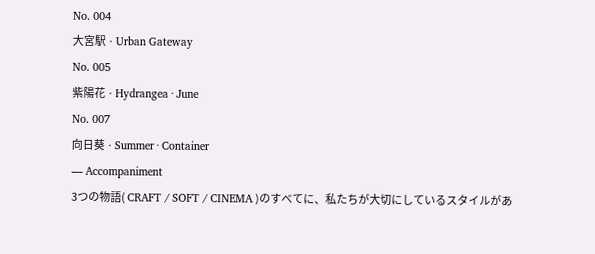No. 004
大宮駅 · Urban Gateway
No. 005
紫陽花 · Hydrangea · June
No. 007
向日葵 · Summer · Container
— Accompaniment
3つの物語( CRAFT / SOFT / CINEMA )のすべてに、私たちが大切にしているスタイルがあ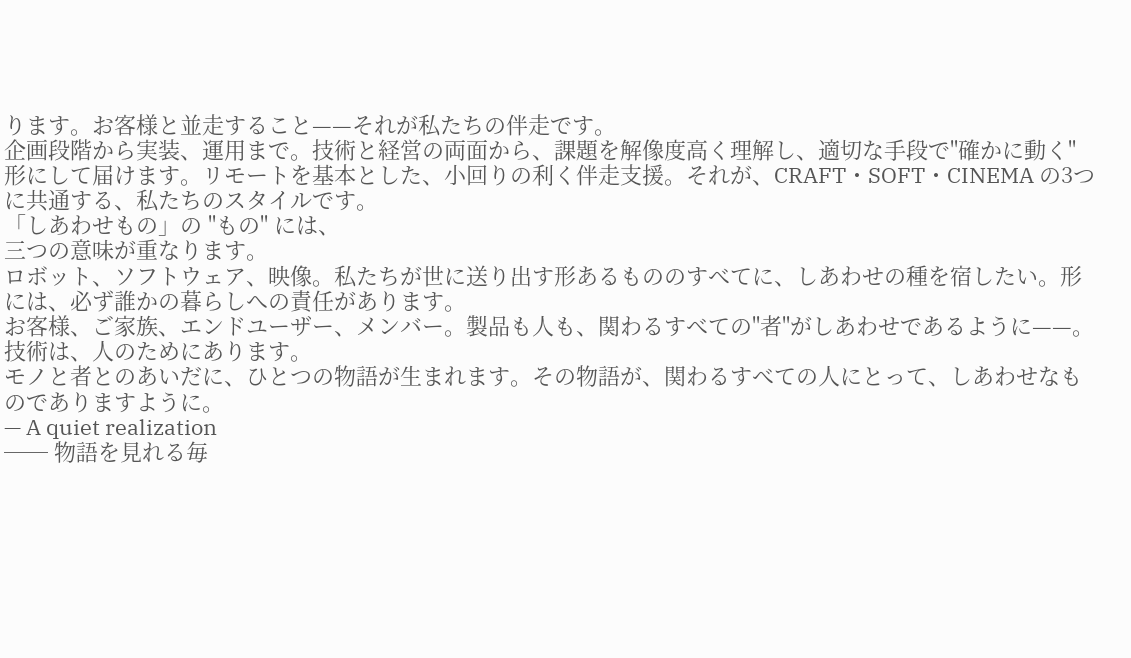ります。お客様と並走すること——それが私たちの伴走です。
企画段階から実装、運用まで。技術と経営の両面から、課題を解像度高く理解し、適切な手段で"確かに動く"形にして届けます。リモートを基本とした、小回りの利く伴走支援。それが、CRAFT・SOFT・CINEMA の3つに共通する、私たちのスタイルです。
「しあわせもの」の "もの" には、
三つの意味が重なります。
ロボット、ソフトウェア、映像。私たちが世に送り出す形あるもののすべてに、しあわせの種を宿したい。形には、必ず誰かの暮らしへの責任があります。
お客様、ご家族、エンドユーザー、メンバー。製品も人も、関わるすべての"者"がしあわせであるように——。技術は、人のためにあります。
モノと者とのあいだに、ひとつの物語が生まれます。その物語が、関わるすべての人にとって、しあわせなものでありますように。
— A quiet realization
── 物語を見れる毎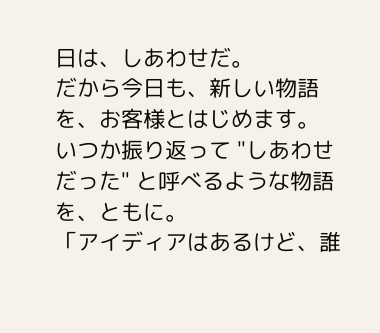日は、しあわせだ。
だから今日も、新しい物語を、お客様とはじめます。
いつか振り返って "しあわせだった" と呼べるような物語を、ともに。
「アイディアはあるけど、誰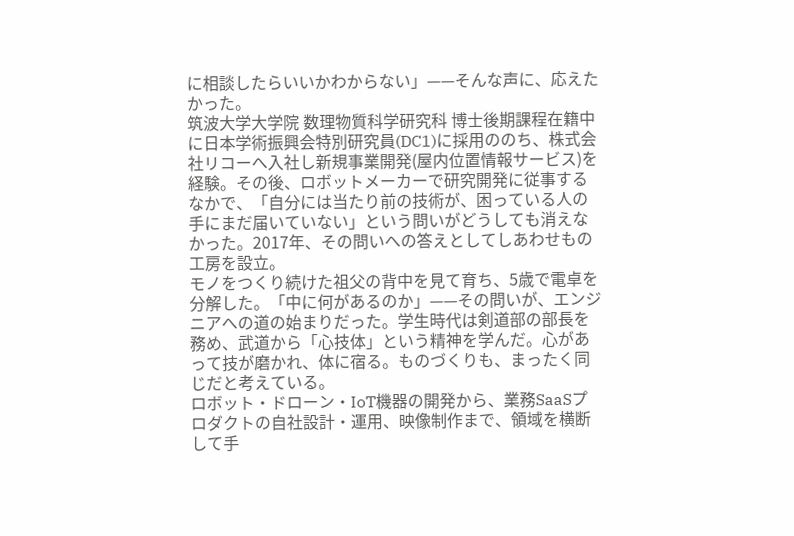に相談したらいいかわからない」——そんな声に、応えたかった。
筑波大学大学院 数理物質科学研究科 博士後期課程在籍中に日本学術振興会特別研究員(DC1)に採用ののち、株式会社リコーへ入社し新規事業開発(屋内位置情報サービス)を経験。その後、ロボットメーカーで研究開発に従事するなかで、「自分には当たり前の技術が、困っている人の手にまだ届いていない」という問いがどうしても消えなかった。2017年、その問いへの答えとしてしあわせもの工房を設立。
モノをつくり続けた祖父の背中を見て育ち、5歳で電卓を分解した。「中に何があるのか」——その問いが、エンジニアへの道の始まりだった。学生時代は剣道部の部長を務め、武道から「心技体」という精神を学んだ。心があって技が磨かれ、体に宿る。ものづくりも、まったく同じだと考えている。
ロボット・ドローン・IoT機器の開発から、業務SaaSプロダクトの自社設計・運用、映像制作まで、領域を横断して手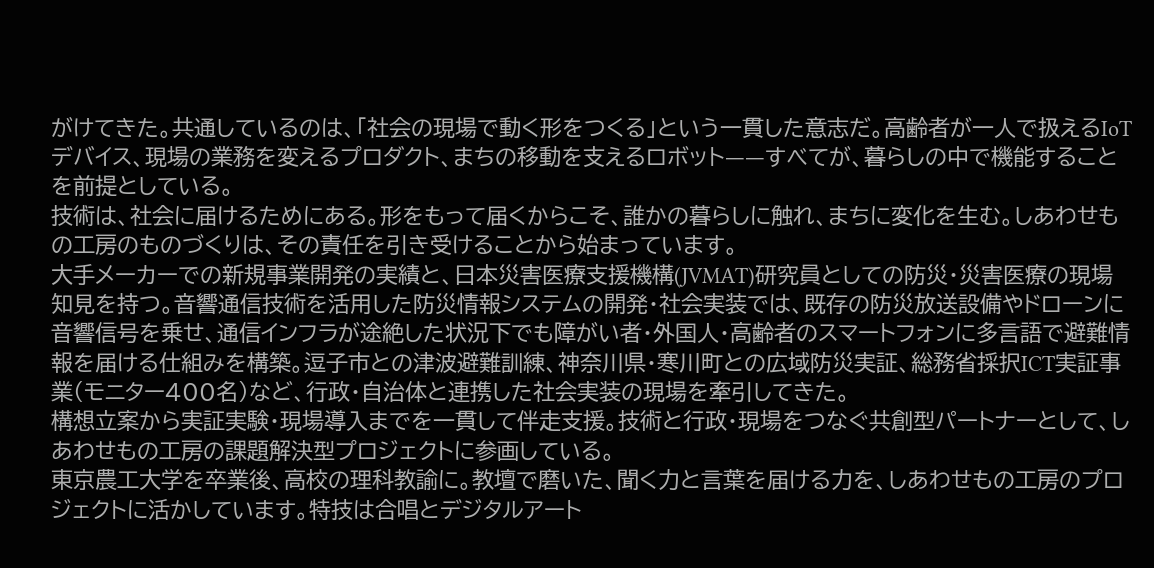がけてきた。共通しているのは、「社会の現場で動く形をつくる」という一貫した意志だ。高齢者が一人で扱えるIoTデバイス、現場の業務を変えるプロダクト、まちの移動を支えるロボット——すべてが、暮らしの中で機能することを前提としている。
技術は、社会に届けるためにある。形をもって届くからこそ、誰かの暮らしに触れ、まちに変化を生む。しあわせもの工房のものづくりは、その責任を引き受けることから始まっています。
大手メーカーでの新規事業開発の実績と、日本災害医療支援機構(JVMAT)研究員としての防災・災害医療の現場知見を持つ。音響通信技術を活用した防災情報システムの開発・社会実装では、既存の防災放送設備やドローンに音響信号を乗せ、通信インフラが途絶した状況下でも障がい者・外国人・高齢者のスマートフォンに多言語で避難情報を届ける仕組みを構築。逗子市との津波避難訓練、神奈川県・寒川町との広域防災実証、総務省採択ICT実証事業(モニター400名)など、行政・自治体と連携した社会実装の現場を牽引してきた。
構想立案から実証実験・現場導入までを一貫して伴走支援。技術と行政・現場をつなぐ共創型パートナーとして、しあわせもの工房の課題解決型プロジェクトに参画している。
東京農工大学を卒業後、高校の理科教諭に。教壇で磨いた、聞く力と言葉を届ける力を、しあわせもの工房のプロジェクトに活かしています。特技は合唱とデジタルアート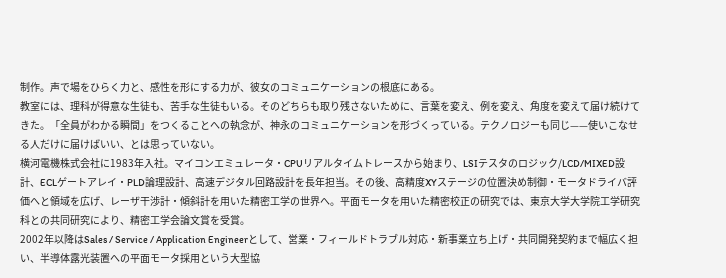制作。声で場をひらく力と、感性を形にする力が、彼女のコミュニケーションの根底にある。
教室には、理科が得意な生徒も、苦手な生徒もいる。そのどちらも取り残さないために、言葉を変え、例を変え、角度を変えて届け続けてきた。「全員がわかる瞬間」をつくることへの執念が、神永のコミュニケーションを形づくっている。テクノロジーも同じ——使いこなせる人だけに届けばいい、とは思っていない。
横河電機株式会社に1983年入社。マイコンエミュレータ・CPUリアルタイムトレースから始まり、LSIテスタのロジック/LCD/MIXED設計、ECLゲートアレイ・PLD論理設計、高速デジタル回路設計を長年担当。その後、高精度XYステージの位置決め制御・モータドライバ評価へと領域を広げ、レーザ干渉計・傾斜計を用いた精密工学の世界へ。平面モータを用いた精密校正の研究では、東京大学大学院工学研究科との共同研究により、精密工学会論文賞を受賞。
2002年以降はSales / Service / Application Engineerとして、営業・フィールドトラブル対応・新事業立ち上げ・共同開発契約まで幅広く担い、半導体露光装置への平面モータ採用という大型協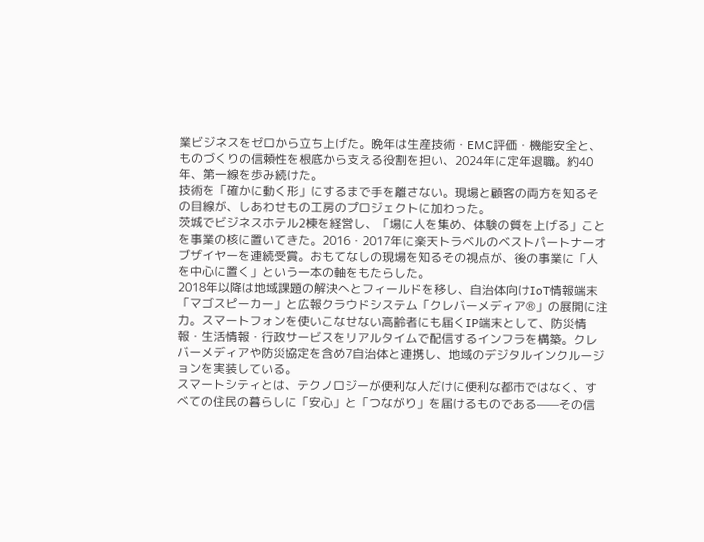業ビジネスをゼロから立ち上げた。晩年は生産技術・EMC評価・機能安全と、ものづくりの信頼性を根底から支える役割を担い、2024年に定年退職。約40年、第一線を歩み続けた。
技術を「確かに動く形」にするまで手を離さない。現場と顧客の両方を知るその目線が、しあわせもの工房のプロジェクトに加わった。
茨城でビジネスホテル2棟を経営し、「場に人を集め、体験の質を上げる」ことを事業の核に置いてきた。2016・2017年に楽天トラベルのベストパートナーオブザイヤーを連続受賞。おもてなしの現場を知るその視点が、後の事業に「人を中心に置く」という一本の軸をもたらした。
2018年以降は地域課題の解決へとフィールドを移し、自治体向けIoT情報端末「マゴスピーカー」と広報クラウドシステム「クレバーメディア®」の展開に注力。スマートフォンを使いこなせない高齢者にも届くIP端末として、防災情報・生活情報・行政サービスをリアルタイムで配信するインフラを構築。クレバーメディアや防災協定を含め7自治体と連携し、地域のデジタルインクルージョンを実装している。
スマートシティとは、テクノロジーが便利な人だけに便利な都市ではなく、すべての住民の暮らしに「安心」と「つながり」を届けるものである——その信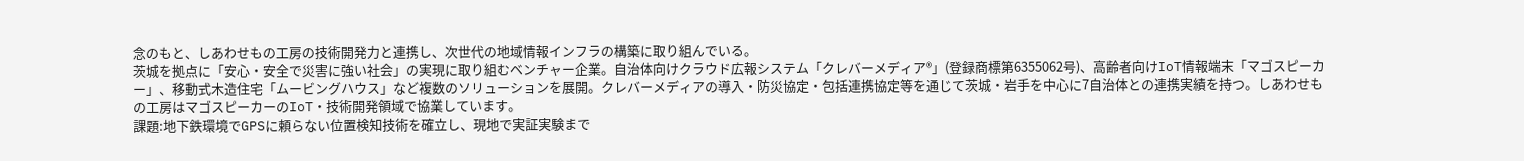念のもと、しあわせもの工房の技術開発力と連携し、次世代の地域情報インフラの構築に取り組んでいる。
茨城を拠点に「安心・安全で災害に強い社会」の実現に取り組むベンチャー企業。自治体向けクラウド広報システム「クレバーメディア®」(登録商標第6355062号)、高齢者向けIoT情報端末「マゴスピーカー」、移動式木造住宅「ムービングハウス」など複数のソリューションを展開。クレバーメディアの導入・防災協定・包括連携協定等を通じて茨城・岩手を中心に7自治体との連携実績を持つ。しあわせもの工房はマゴスピーカーのIoT・技術開発領域で協業しています。
課題:地下鉄環境でGPSに頼らない位置検知技術を確立し、現地で実証実験まで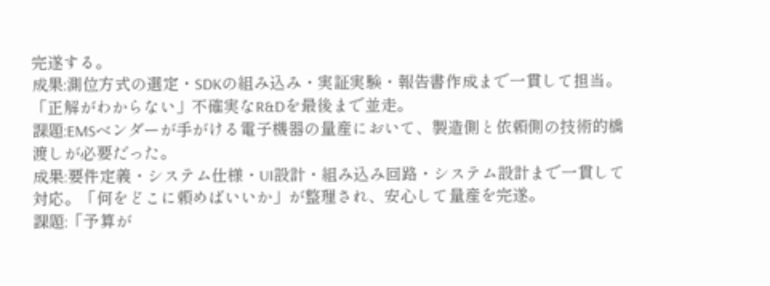完遂する。
成果:測位方式の選定・SDKの組み込み・実証実験・報告書作成まで一貫して担当。「正解がわからない」不確実なR&Dを最後まで並走。
課題:EMSベンダーが手がける電子機器の量産において、製造側と依頼側の技術的橋渡しが必要だった。
成果:要件定義・システム仕様・UI設計・組み込み回路・システム設計まで一貫して対応。「何をどこに頼めばいいか」が整理され、安心して量産を完遂。
課題:「予算が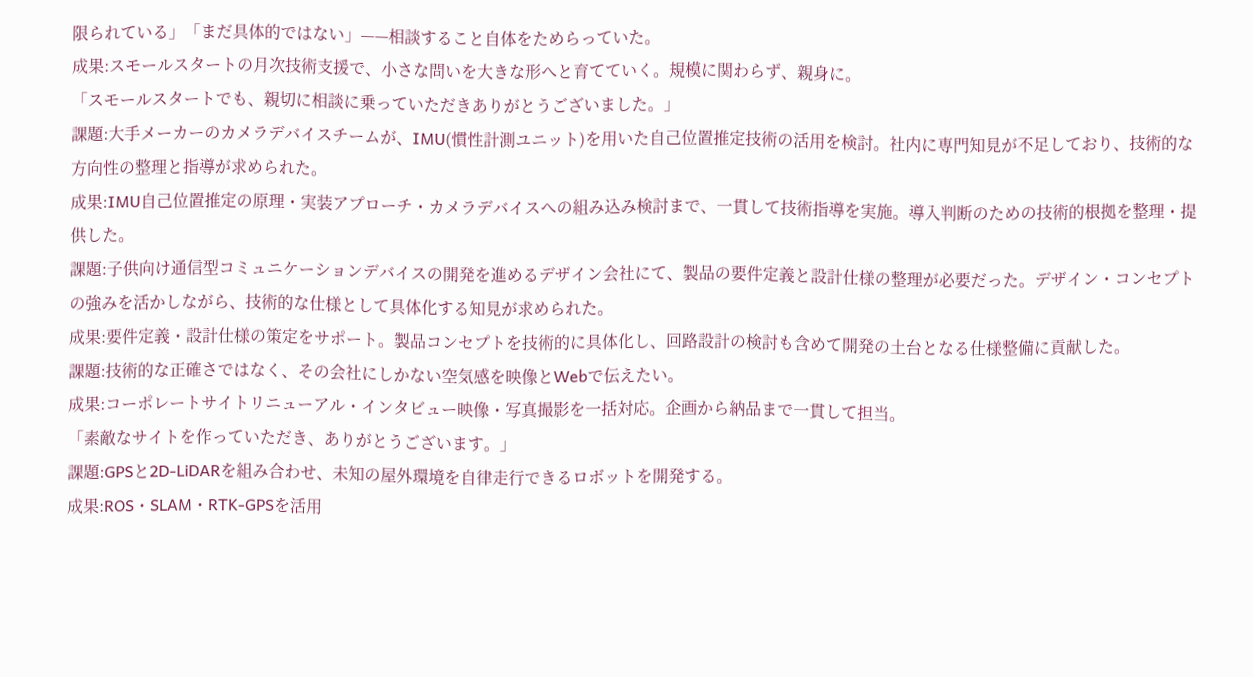限られている」「まだ具体的ではない」——相談すること自体をためらっていた。
成果:スモールスタートの月次技術支援で、小さな問いを大きな形へと育てていく。規模に関わらず、親身に。
「スモールスタートでも、親切に相談に乗っていただきありがとうございました。」
課題:大手メーカーのカメラデバイスチームが、IMU(慣性計測ユニット)を用いた自己位置推定技術の活用を検討。社内に専門知見が不足しており、技術的な方向性の整理と指導が求められた。
成果:IMU自己位置推定の原理・実装アプローチ・カメラデバイスへの組み込み検討まで、一貫して技術指導を実施。導入判断のための技術的根拠を整理・提供した。
課題:子供向け通信型コミュニケーションデバイスの開発を進めるデザイン会社にて、製品の要件定義と設計仕様の整理が必要だった。デザイン・コンセプトの強みを活かしながら、技術的な仕様として具体化する知見が求められた。
成果:要件定義・設計仕様の策定をサポート。製品コンセプトを技術的に具体化し、回路設計の検討も含めて開発の土台となる仕様整備に貢献した。
課題:技術的な正確さではなく、その会社にしかない空気感を映像とWebで伝えたい。
成果:コーポレートサイトリニューアル・インタビュー映像・写真撮影を一括対応。企画から納品まで一貫して担当。
「素敵なサイトを作っていただき、ありがとうございます。」
課題:GPSと2D-LiDARを組み合わせ、未知の屋外環境を自律走行できるロボットを開発する。
成果:ROS・SLAM・RTK-GPSを活用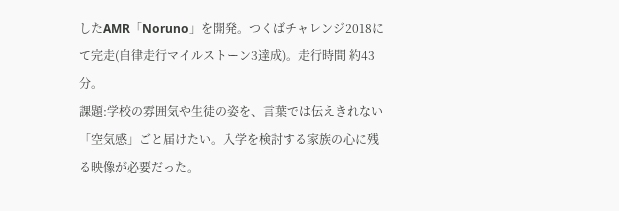したAMR「Noruno」を開発。つくばチャレンジ2018にて完走(自律走行マイルストーン3達成)。走行時間 約43分。
課題:学校の雰囲気や生徒の姿を、言葉では伝えきれない「空気感」ごと届けたい。入学を検討する家族の心に残る映像が必要だった。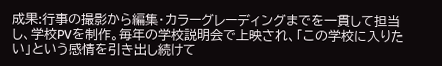成果:行事の撮影から編集・カラーグレーディングまでを一貫して担当し、学校PVを制作。毎年の学校説明会で上映され、「この学校に入りたい」という感情を引き出し続けて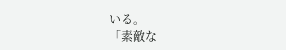いる。
「素敵な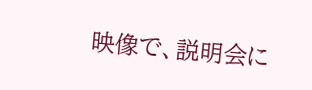映像で、説明会に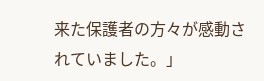来た保護者の方々が感動されていました。」